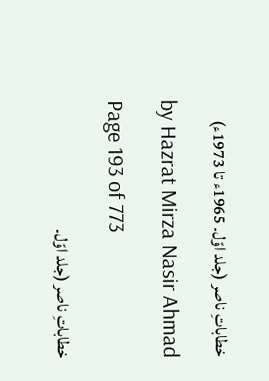خطاباتِ ناصر (جلد اوّل۔ 1965ء تا 1973ء)

by Hazrat Mirza Nasir Ahmad

Page 193 of 773

خطاباتِ ناصر (جلد اوّل۔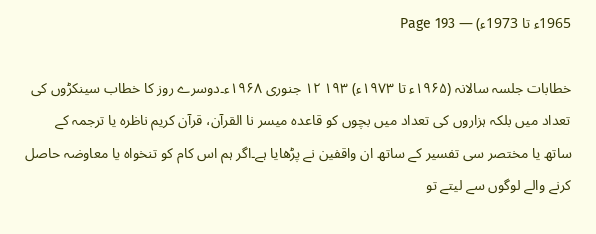1965ء تا 1973ء) — Page 193

خطابات جلسہ سالانہ (۱۹۶۵ء تا ۱۹۷۳ء) ۱۹۳ ۱۲ جنوری ۱۹۶۸ء۔دوسرے روز کا خطاب سینکڑوں کی تعداد میں بلکہ ہزاروں کی تعداد میں بچوں کو قاعدہ میسر نا القرآن، قرآن کریم ناظرہ یا ترجمہ کے ساتھ یا مختصر سی تفسیر کے ساتھ ان واقفین نے پڑھایا ہے۔اگر ہم اس کام کو تنخواہ یا معاوضہ حاصل کرنے والے لوگوں سے لیتے تو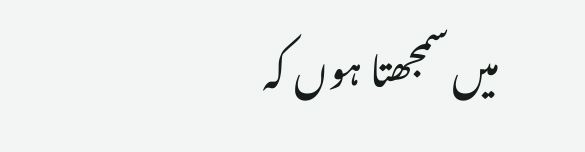میں سمجھتا ہوں کہ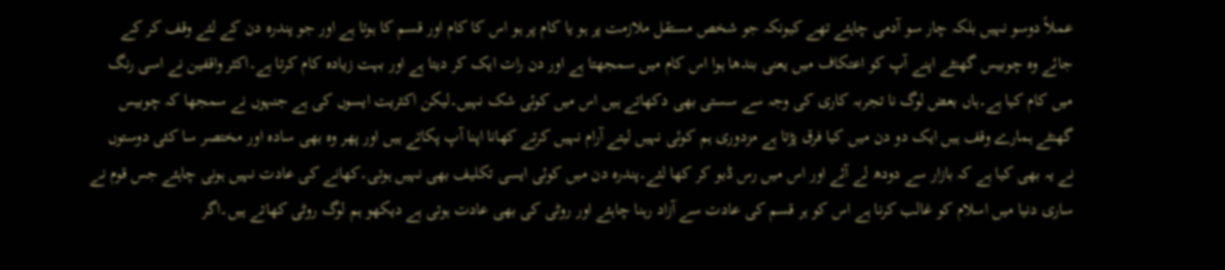عملاً دوسو نہیں بلکہ چار سو آدمی چاہئے تھے کیونکہ جو شخص مستقل ملازمت پر ہو یا کام پر ہو اس کا کام اور قسم کا ہوتا ہے اور جو پندرہ دن کے لئے وقف کر کے جائے وہ چوبیس گھنٹے اپنے آپ کو اعتکاف میں یعنی بندھا ہوا اس کام میں سمجھتا ہے اور دن رات ایک کر دیتا ہے اور بہت زیادہ کام کرتا ہے۔اکثر واقفین نے اسی رنگ میں کام کیا ہے۔ہاں بعض لوگ نا تجربہ کاری کی وجہ سے سستی بھی دکھاتے ہیں اس میں کوئی شک نہیں۔لیکن اکثریت ایسوں کی ہے جنہوں نے سمجھا کہ چوبیس گھنٹے ہمارے وقف ہیں ایک دو دن میں کیا فرق پڑتا ہے مزدوری ہم کوئی نہیں لیتے آرام نہیں کرتے کھانا اپنا آپ پکاتے ہیں اور پھر وہ بھی سادہ اور مختصر سا کئی دوستوں نے یہ بھی کیا ہے کہ بازار سے دودھ لے آئے اور اس میں رس ڈبو کر کھا لئے۔پندرہ دن میں کوئی ایسی تکلیف بھی نہیں ہوتی۔کھانے کی عادت نہیں ہونی چاہئے جس قوم نے ساری دنیا میں اسلام کو غالب کرنا ہے اس کو ہر قسم کی عادت سے آزاد رہنا چاہئے اور روٹی کی بھی عادت ہوتی ہے دیکھو ہم لوگ روٹی کھاتے ہیں۔اگر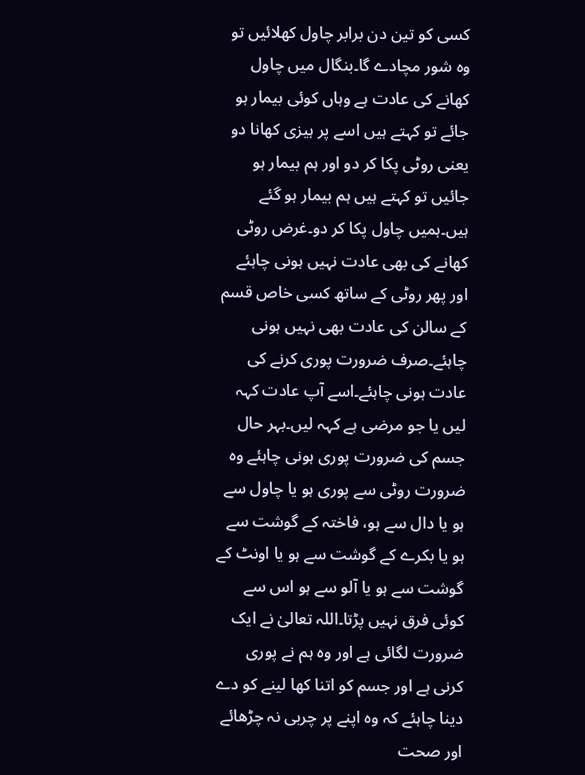کسی کو تین دن برابر چاول کھلائیں تو وہ شور مچادے گا۔بنگال میں چاول کھانے کی عادت ہے وہاں کوئی بیمار ہو جائے تو کہتے ہیں اسے پر ہیزی کھانا دو یعنی روٹی پکا کر دو اور ہم بیمار ہو جائیں تو کہتے ہیں ہم بیمار ہو گئے ہیں۔ہمیں چاول پکا کر دو۔غرض روٹی کھانے کی بھی عادت نہیں ہونی چاہئے اور پھر روٹی کے ساتھ کسی خاص قسم کے سالن کی عادت بھی نہیں ہونی چاہئے۔صرف ضرورت پوری کرنے کی عادت ہونی چاہئے۔اسے آپ عادت کہہ لیں یا جو مرضی ہے کہہ لیں۔بہر حال جسم کی ضرورت پوری ہونی چاہئے وہ ضرورت روٹی سے پوری ہو یا چاول سے ہو یا دال سے ہو، فاختہ کے گوشت سے ہو یا بکرے کے گوشت سے ہو یا اونٹ کے گوشت سے ہو یا آلو سے ہو اس سے کوئی فرق نہیں پڑتا۔اللہ تعالیٰ نے ایک ضرورت لگائی ہے اور وہ ہم نے پوری کرنی ہے اور جسم کو اتنا کھا لینے کو دے دینا چاہئے کہ وہ اپنے پر چربی نہ چڑھائے اور صحت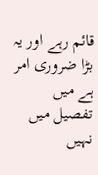قائم رہے اور یہ بڑا ضروری امر ہے میں تفصیل میں نہیں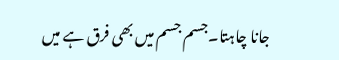جانا چاہتا۔جسم جسم میں بھی فرق ہے میں